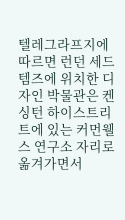텔레그라프지에 따르면 런던 세드템즈에 위치한 디자인 박물관은 켄싱턴 하이스트리트에 있는 커먼웰스 연구소 자리로 옮겨가면서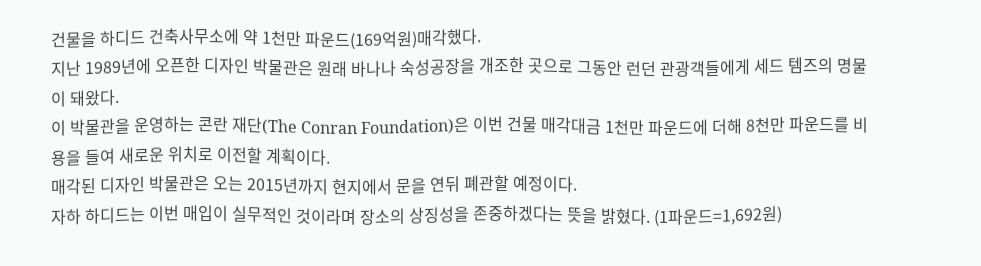건물을 하디드 건축사무소에 약 1천만 파운드(169억원)매각했다.
지난 1989년에 오픈한 디자인 박물관은 원래 바나나 숙성공장을 개조한 곳으로 그동안 런던 관광객들에게 세드 템즈의 명물이 돼왔다.
이 박물관을 운영하는 콘란 재단(The Conran Foundation)은 이번 건물 매각대금 1천만 파운드에 더해 8천만 파운드를 비용을 들여 새로운 위치로 이전할 계획이다.
매각된 디자인 박물관은 오는 2015년까지 현지에서 문을 연뒤 폐관할 예정이다.
자하 하디드는 이번 매입이 실무적인 것이라며 장소의 상징성을 존중하겠다는 뜻을 밝혔다. (1파운드=1,692원)